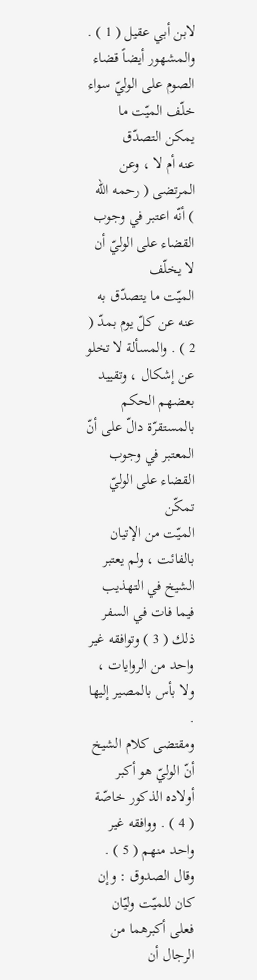لابن أبي عقيل ( 1 ) .
والمشهور أيضاً قضاء الصوم على الوليّ سواء خلّف الميّت ما يمكن التصدّق
عنه أم لا ، وعن المرتضى ( رحمه الله ) أنّه اعتبر في وجوب القضاء على الوليّ أن لا يخلّف
الميّت ما يتصدّق به عنه عن كلّ يوم بمدّ ( 2 ) . والمسألة لا تخلو عن إشكال ، وتقييد
بعضهم الحكم بالمستقرّة دالّ على أنّ المعتبر في وجوب القضاء على الوليّ تمكّن
الميّت من الإتيان بالفائت ، ولم يعتبر الشيخ في التهذيب فيما فات في السفر
ذلك ( 3 ) وتوافقه غير واحد من الروايات ، ولا بأس بالمصير إليها .
ومقتضى كلام الشيخ أنّ الوليّ هو أكبر أولاده الذكور خاصّة ( 4 ) . ووافقه غير
واحد منهم ( 5 ) . وقال الصدوق : وإن كان للميّت وليّان فعلى أكبرهما من الرجال أن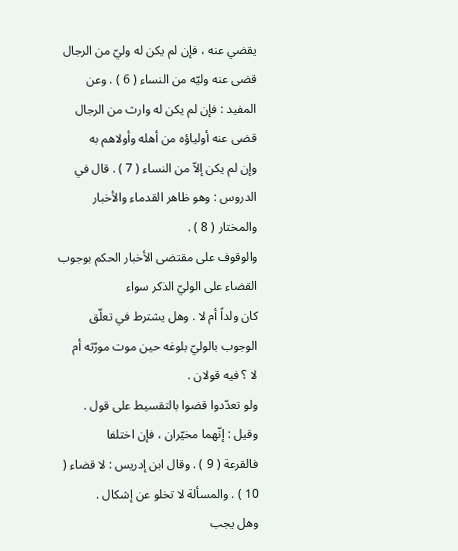يقضي عنه ، فإن لم يكن له وليّ من الرجال قضى عنه وليّه من النساء ( 6 ) . وعن
المفيد : فإن لم يكن له وارث من الرجال قضى عنه أولياؤه من أهله وأولاهم به
وإن لم يكن إلاّ من النساء ( 7 ) . قال في الدروس : وهو ظاهر القدماء والأخبار
والمختار ( 8 ) .
والوقوف على مقتضى الأخبار الحكم بوجوب القضاء على الوليّ الذكر سواء
كان ولداً أم لا . وهل يشترط في تعلّق الوجوب بالوليّ بلوغه حين موت مورّثه أم
لا ؟ فيه قولان .
ولو تعدّدوا قضوا بالتقسيط على قول . وقيل : إنّهما مخيّران ، فإن اختلفا
فالقرعة ( 9 ) . وقال ابن إدريس : لا قضاء ( 10 ) . والمسألة لا تخلو عن إشكال .
وهل يجب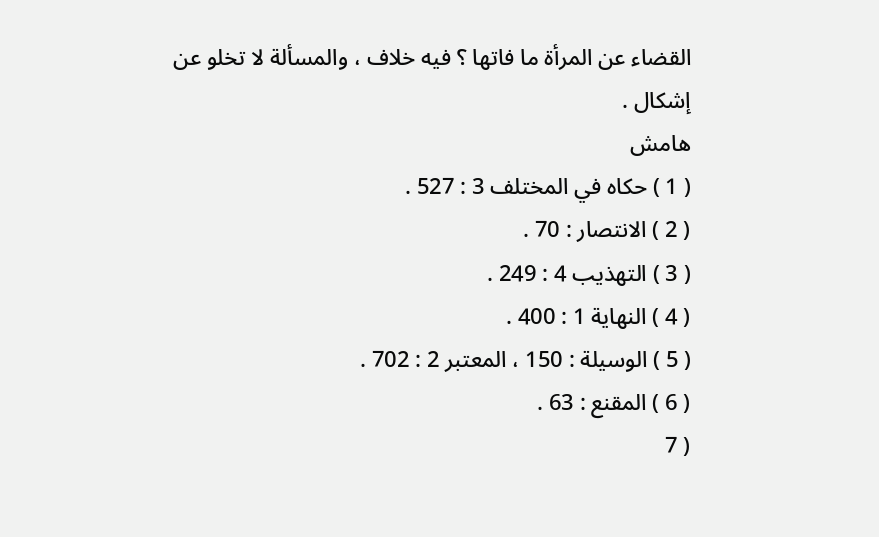القضاء عن المرأة ما فاتها ؟ فيه خلاف ، والمسألة لا تخلو عن
إشكال .
هامش
( 1 ) حكاه في المختلف 3 : 527 .
( 2 ) الانتصار : 70 .
( 3 ) التهذيب 4 : 249 .
( 4 ) النهاية 1 : 400 .
( 5 ) الوسيلة : 150 ، المعتبر 2 : 702 .
( 6 ) المقنع : 63 .
( 7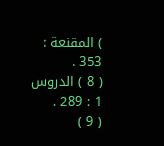) المقنعة : 353 .
( 8 ) الدروس 1 : 289 .
( 9 )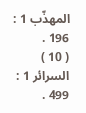المهذّب 1 : 196 .
( 10 ) السرائر 1 : 499 .